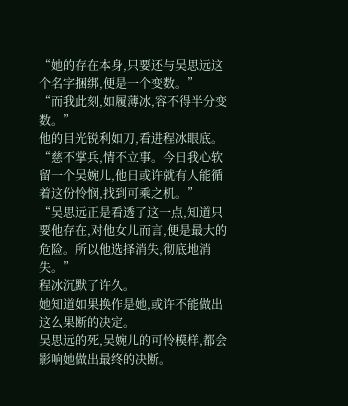“她的存在本身,只要还与吴思远这个名字捆绑,便是一个变数。”
“而我此刻,如履薄冰,容不得半分变数。”
他的目光锐利如刀,看进程冰眼底。
“慈不掌兵,情不立事。今日我心软留一个吴婉儿,他日或许就有人能循着这份怜悯,找到可乘之机。”
“吴思远正是看透了这一点,知道只要他存在,对他女儿而言,便是最大的危险。所以他选择消失,彻底地消失。”
程冰沉默了许久。
她知道如果换作是她,或许不能做出这么果断的决定。
吴思远的死,吴婉儿的可怜模样,都会影响她做出最终的决断。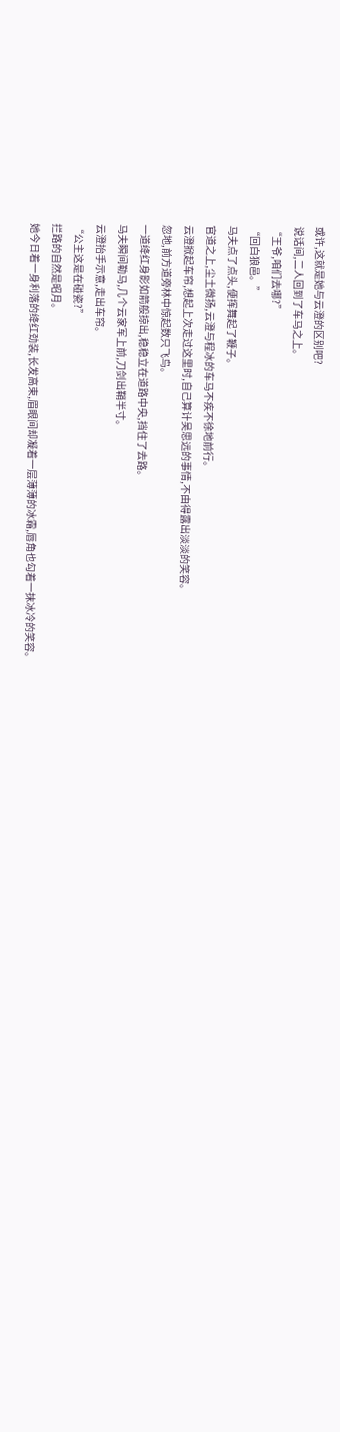或许,这就是她与云澄的区别吧?
说话间,二人回到了车马之上。
“王爷,咱们去哪?”
“回白狼邑。”
马夫点了点头,便挥舞起了鞭子。
官道之上,尘土微扬,云澄与程冰的车马不疾不徐地前行。
云澄掀起车帘,想起上次走过这里时,自己算计吴思远的事情,不由得露出淡淡的笑容。
忽地,前方道旁林中惊起数只飞鸟。
一道绛红身影如箭般掠出,稳稳立在道路中央,挡住了去路。
马夫瞬间勒马,几个云家军上前,刀剑出鞘半寸。
云澄抬手示意,走出车帘。
“公主这是在碰瓷?”
拦路的自然是昭月。
她今日着一身利落的绛红劲装,长发高束,眉眼间却凝着一层薄薄的冰霜,唇角也勾着一抹冰冷的笑容。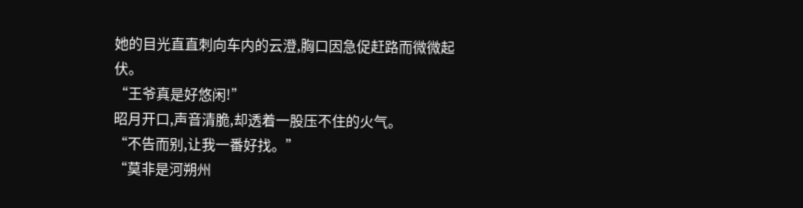她的目光直直刺向车内的云澄,胸口因急促赶路而微微起伏。
“王爷真是好悠闲!”
昭月开口,声音清脆,却透着一股压不住的火气。
“不告而别,让我一番好找。”
“莫非是河朔州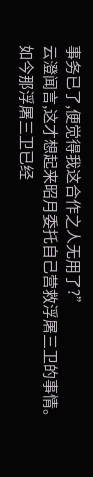事务已了,便觉得我这合作之人无用了?”
云澄闻言,这才想起来昭月委托自己营救浮屠三卫的事情。
如今那浮屠三卫已经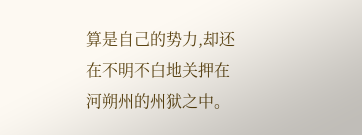算是自己的势力,却还在不明不白地关押在河朔州的州狱之中。